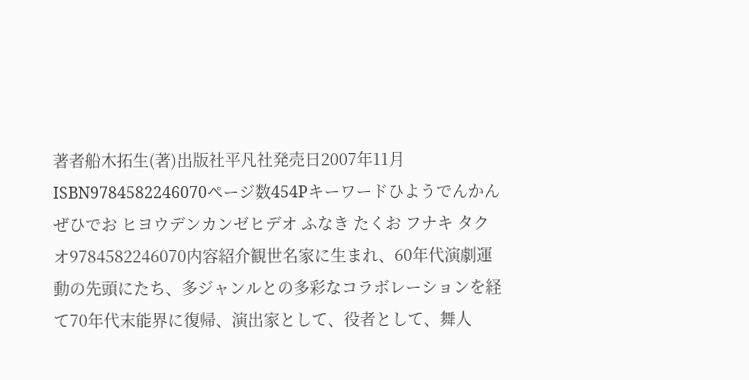著者船木拓生(著)出版社平凡社発売日2007年11月ISBN9784582246070ページ数454Pキーワードひようでんかんぜひでお ヒヨウデンカンゼヒデオ ふなき たくお フナキ タクオ9784582246070内容紹介観世名家に生まれ、60年代演劇運動の先頭にたち、多ジャンルとの多彩なコラボレーションを経て70年代末能界に復帰、演出家として、役者として、舞人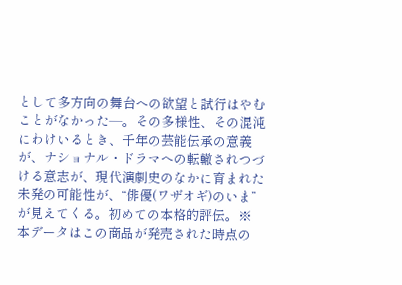として多方向の舞台への欲望と試行はやむことがなかった—。その多様性、その混沌にわけいるとき、千年の芸能伝承の意義が、ナショナル・ドラマへの転轍されつづける意志が、現代演劇史のなかに育まれた未発の可能性が、“俳優(ワザオギ)のいま”が見えてくる。初めての本格的評伝。※本データはこの商品が発売された時点の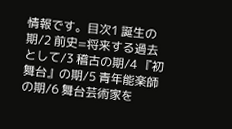情報です。目次1 誕生の期/2 前史=将来する過去として/3 稽古の期/4 『初舞台』の期/5 青年能楽師の期/6 舞台芸術家を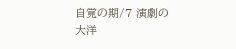自覚の期/7 演劇の大洋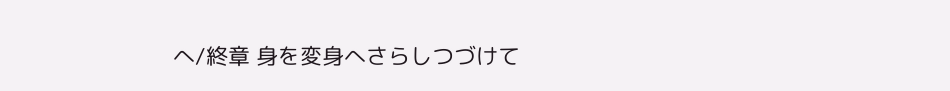へ/終章 身を変身へさらしつづけて